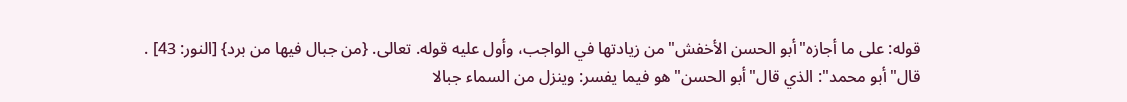قوله: على ما أجازه"أبو الحسن الأخفش"من زيادتها في الواجب، وأول عليه قوله. تعالى. {من جبال فيها من برد} [النور: 43] .
قال"أبو محمد": الذي قال"أبو الحسن"هو فيما يفسر: وينزل من السماء جبالا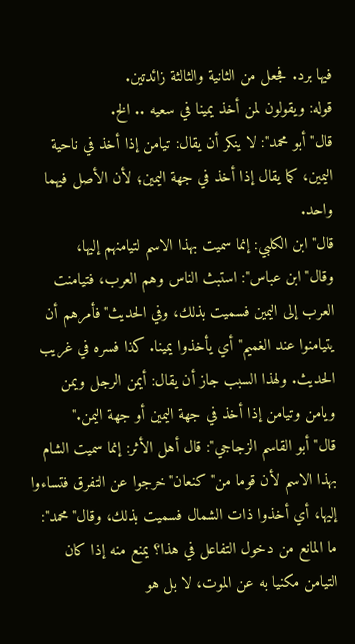فيها برد. فجعل من الثانية والثالثة زائدتين.
قوله: ويقولون لمن أخذ يمينا في سعيه .. الخ.
قال"أبو محمد": لا ينكر أن يقال: تيامن إذا أخذ في ناحية اليمين، كما يقال إذا أخذ في جهة اليمين؛ لأن الأصل فيهما واحد.
قال"ابن الكلبي: إنما سميت بهذا الاسم لتيامنهم إليها، وقال"ابن عباس": استبث الناس وهم العرب، فتيامنت العرب إلى اليمين فسميت بذلك، وفي الحديث"فأمرهم أن يتيامنوا عند الغميم"أي يأخذوا يمينا. كذا فسره في غريب الحديث. ولهذا السبب جاز أن يقال: أيمن الرجل ويمن ويامن وتيامن إذا أخذ في جهة اليمين أو جهة اليمن."
قال"أبو القاسم الزجاجي": قال أهل الأثر: إنما سميت الشام بهذا الاسم لأن قوما من"كنعان"خرجوا عن التفرق فتساءوا إليها، أي أخذوا ذات الشمال فسميت بذلك، وقال"محمد": ما المانع من دخول التفاعل في هذا؟ يمنع منه إذا كان التيامن مكنيا به عن الموت، لا بل هو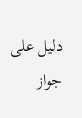دليل على جواز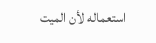استعماله لأن الميت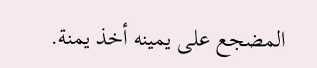المضجع على يمينه أخذ يمنة.